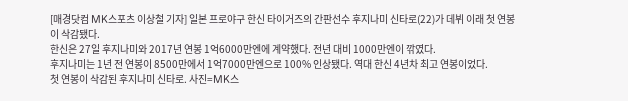[매경닷컴 MK스포츠 이상철 기자] 일본 프로야구 한신 타이거즈의 간판선수 후지나미 신타로(22)가 데뷔 이래 첫 연봉이 삭감됐다.
한신은 27일 후지나미와 2017년 연봉 1억6000만엔에 계약했다. 전년 대비 1000만엔이 깎였다.
후지나미는 1년 전 연봉이 8500만에서 1억7000만엔으로 100% 인상됐다. 역대 한신 4년차 최고 연봉이었다.
첫 연봉이 삭감된 후지나미 신타로. 사진=MK스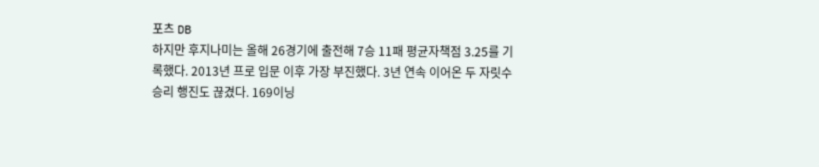포츠 DB
하지만 후지나미는 올해 26경기에 출전해 7승 11패 평균자책점 3.25를 기록했다. 2013년 프로 입문 이후 가장 부진했다. 3년 연속 이어온 두 자릿수 승리 행진도 끊겼다. 169이닝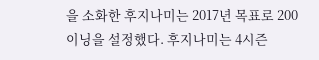을 소화한 후지나미는 2017년 목표로 200이닝을 설정했다. 후지나미는 4시즌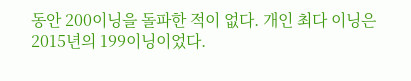동안 200이닝을 돌파한 적이 없다. 개인 최다 이닝은 2015년의 199이닝이었다.